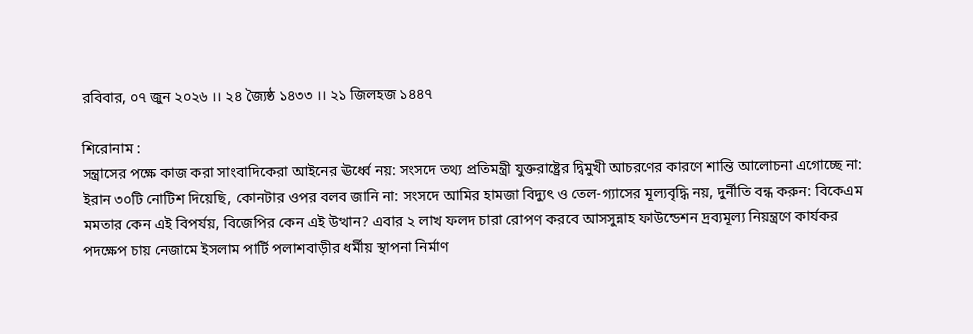রবিবার, ০৭ জুন ২০২৬ ।। ২৪ জ্যৈষ্ঠ ১৪৩৩ ।। ২১ জিলহজ ১৪৪৭

শিরোনাম :
সন্ত্রাসের পক্ষে কাজ করা সাংবাদিকেরা আইনের ঊর্ধ্বে নয়: সংসদে তথ্য প্রতিমন্ত্রী যুক্তরাষ্ট্রের দ্বিমুখী আচরণের কারণে শান্তি আলোচনা এগোচ্ছে না: ইরান ৩০টি নোটিশ দিয়েছি, কোনটার ওপর বলব জানি না: সংসদে আমির হামজা বিদ্যুৎ ও তেল-গ্যাসের মূল্যবৃদ্ধি নয়, দুর্নীতি বন্ধ করুন: বিকেএম মমতার কেন এই বিপর্যয়, বিজেপির কেন এই উত্থান? এবার ২ লাখ ফলদ চারা রোপণ করবে আসসুন্নাহ ফাউন্ডেশন দ্রব্যমূল্য নিয়ন্ত্রণে কার্যকর পদক্ষেপ চায় নেজামে ইসলাম পার্টি পলাশবাড়ীর ধর্মীয় স্থাপনা নির্মাণ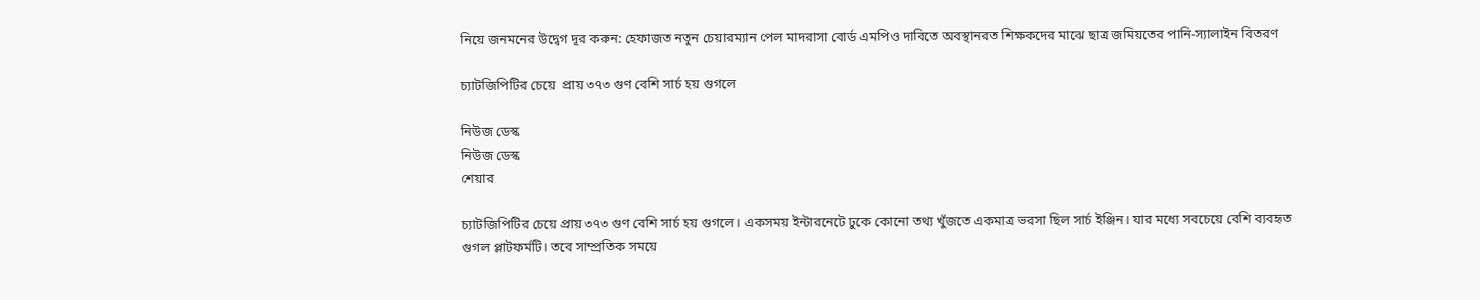নিয়ে জনমনের উদ্বেগ দূর করুন: হেফাজত নতুন চেয়ারম্যান পেল মাদরাসা বোর্ড এমপিও দাবিতে অবস্থানরত শিক্ষকদের মাঝে ছাত্র জমিয়তের পানি-স্যালাইন বিতরণ

চ্যাটজিপিটির চেয়ে  প্রায় ৩৭৩ গুণ বেশি সার্চ হয় গুগলে

নিউজ ডেস্ক
নিউজ ডেস্ক
শেয়ার

চ্যাটজিপিটির চেয়ে প্রায় ৩৭৩ গুণ বেশি সার্চ হয় গুগলে। একসময় ইন্টারনেটে ঢুকে কোনো তথ্য খুঁজতে একমাত্র ভরসা ছিল সার্চ ইঞ্জিন। যার মধ্যে সবচেয়ে বেশি ব্যবহৃত গুগল প্লাটফর্মটি। তবে সাম্প্রতিক সময়ে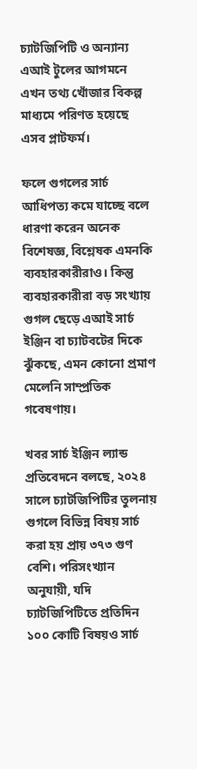চ্যাটজিপিটি ও অন্যান্য এআই টুলের আগমনে এখন তথ্য খোঁজার বিকল্প মাধ্যমে পরিণত হয়েছে এসব প্লাটফর্ম।

ফলে গুগলের সার্চ আধিপত্য কমে যাচ্ছে বলে ধারণা করেন অনেক বিশেষজ্ঞ, বিশ্লেষক এমনকি ব্যবহারকারীরাও। কিন্তু ব্যবহারকারীরা বড় সংখ্যায় গুগল ছেড়ে এআই সার্চ ইঞ্জিন বা চ্যাটবটের দিকে ঝুঁকছে, এমন কোনো প্রমাণ মেলেনি সাম্প্রতিক গবেষণায়।

খবর সার্চ ইঞ্জিন ল্যান্ড প্রতিবেদনে বলছে, ২০২৪ সালে চ্যাটজিপিটির তুলনায় গুগলে বিভিন্ন বিষয় সার্চ করা হয় প্রায় ৩৭৩ গুণ বেশি। পরিসংখ্যান অনুযায়ী, যদি চ্যাটজিপিটিতে প্রতিদিন ১০০ কোটি বিষয়ও সার্চ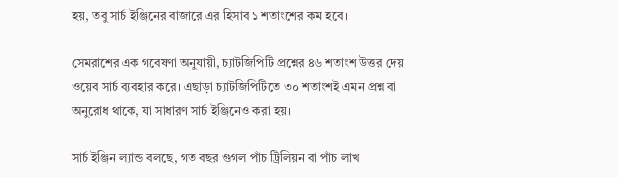হয়, তবু সার্চ ইঞ্জিনের বাজারে এর হিসাব ১ শতাংশের কম হবে।

সেমরাশের এক গবেষণা অনুযায়ী, চ্যাটজিপিটি প্রশ্নের ৪৬ শতাংশ উত্তর দেয় ওয়েব সার্চ ব্যবহার করে। এছাড়া চ্যাটজিপিটিতে ৩০ শতাংশই এমন প্রশ্ন বা অনুরোধ থাকে, যা সাধারণ সার্চ ইঞ্জিনেও করা হয়।

সার্চ ইঞ্জিন ল্যান্ড বলছে, গত বছর গুগল পাঁচ ট্রিলিয়ন বা পাঁচ লাখ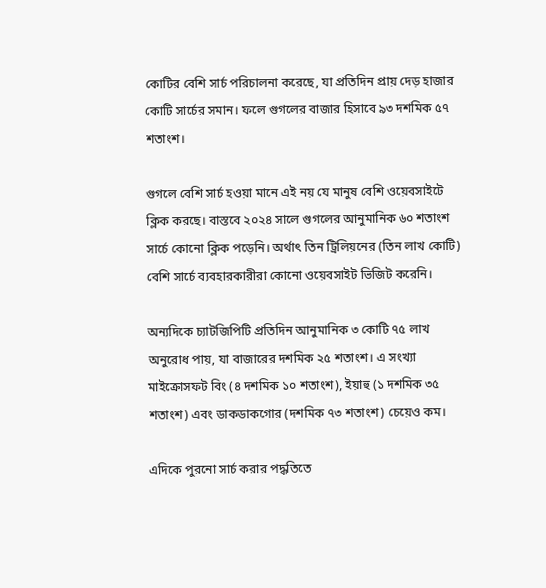কোটির বেশি সার্চ পরিচালনা করেছে, যা প্রতিদিন প্রায় দেড় হাজার কোটি সার্চের সমান। ফলে গুগলের বাজার হিসাবে ৯৩ দশমিক ৫৭ শতাংশ।

গুগলে বেশি সার্চ হওয়া মানে এই নয় যে মানুষ বেশি ওয়েবসাইটে ক্লিক করছে। বাস্তবে ২০২৪ সালে গুগলের আনুমানিক ৬০ শতাংশ সার্চে কোনো ক্লিক পড়েনি। অর্থাৎ তিন ট্রিলিয়নের (তিন লাখ কোটি) বেশি সার্চে ব্যবহারকারীরা কোনো ওয়েবসাইট ভিজিট করেনি।

অন্যদিকে চ্যাটজিপিটি প্রতিদিন আনুমানিক ৩ কোটি ৭৫ লাখ অনুরোধ পায়, যা বাজারের দশমিক ২৫ শতাংশ। এ সংখ্যা মাইক্রোসফট বিং (৪ দশমিক ১০ শতাংশ), ইয়াহু (১ দশমিক ৩৫ শতাংশ) এবং ডাকডাকগোর (দশমিক ৭৩ শতাংশ) চেয়েও কম।

এদিকে পুরনো সার্চ করার পদ্ধতিতে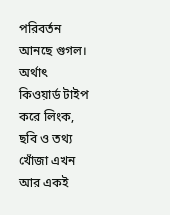পরিবর্তন আনছে গুগল। অর্থাৎ কিওয়ার্ড টাইপ করে লিংক, ছবি ও তথ্য খোঁজা এখন আর একই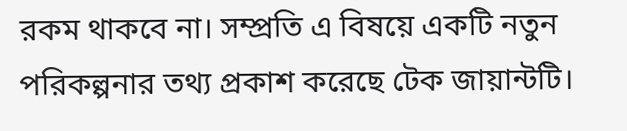রকম থাকবে না। সম্প্রতি এ বিষয়ে একটি নতুন পরিকল্পনার তথ্য প্রকাশ করেছে টেক জায়ান্টটি।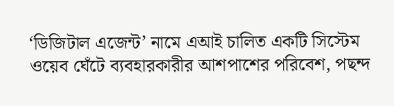‘ডিজিটাল এজেন্ট’ নামে এআই চালিত একটি সিস্টেম ওয়েব ঘেঁটে ব্যবহারকারীর আশপাশের পরিবেশ, পছন্দ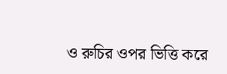ও রুচির ওপর ভিত্তি করে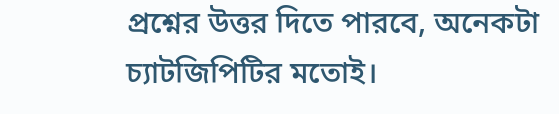প্রশ্নের উত্তর দিতে পারবে, অনেকটা চ্যাটজিপিটির মতোই।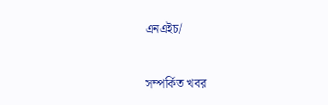এনএইচ/


সম্পর্কিত খবর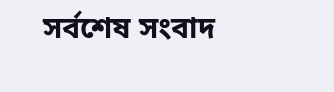সর্বশেষ সংবাদ